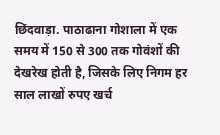छिंदवाड़ा. पाठाढाना गोशाला में एक समय में 150 से 300 तक गोवंशों की देखरेख होती है, जिसके लिए निगम हर साल लाखों रुपए खर्च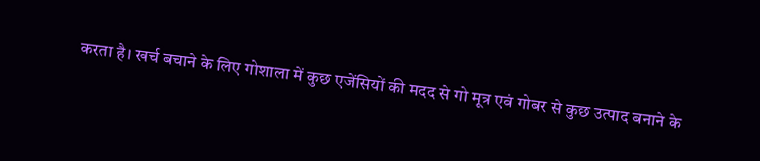करता है। खर्च बचाने के लिए गोशाला में कुछ एजेंसियों की मदद से गो मूत्र एवं गोबर से कुछ उत्पाद बनाने के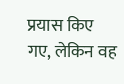प्रयास किए गए, लेकिन वह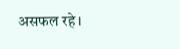असफल रहे।